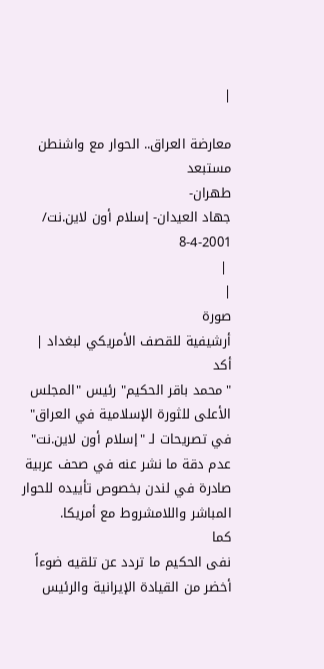|

معارضة العراق.. الحوار مع واشنطن مستبعد
طهران-
جهاد العيدان- إسلام أون لاين.نت/
8-4-2001
 |
|
صورة
أرشيفية للقصف الأمريكي لبغداد |
أكد
"محمد باقر الحكيم" رئيس "المجلس
الأعلى للثورة الإسلامية في العراق"
في تصريحات لـ "إسلام أون لاين.نت"
عدم دقة ما نشر عنه في صحف عربية
صادرة في لندن بخصوص تأييده للحوار
المباشر واللامشروط مع أمريكا.
كما
نفى الحكيم ما تردد عن تلقيه ضوءاً
أخضر من القيادة الإيرانية والرئيس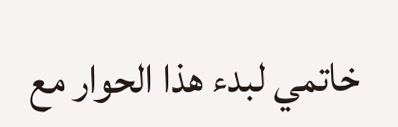خاتمي لبدء هذا الحوار مع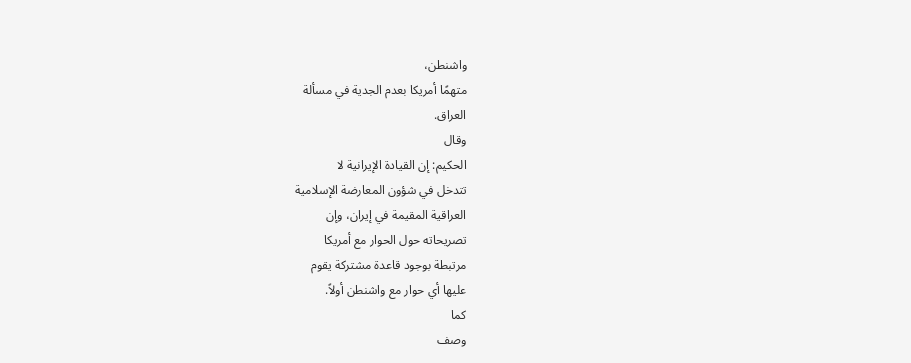واشنطن،
متهمًا أمريكا بعدم الجدية في مسألة
العراق.
وقال
الحكيم: إن القيادة الإيرانية لا
تتدخل في شؤون المعارضة الإسلامية
العراقية المقيمة في إيران، وإن
تصريحاته حول الحوار مع أمريكا
مرتبطة بوجود قاعدة مشتركة يقوم
عليها أي حوار مع واشنطن أولاً.
كما
وصف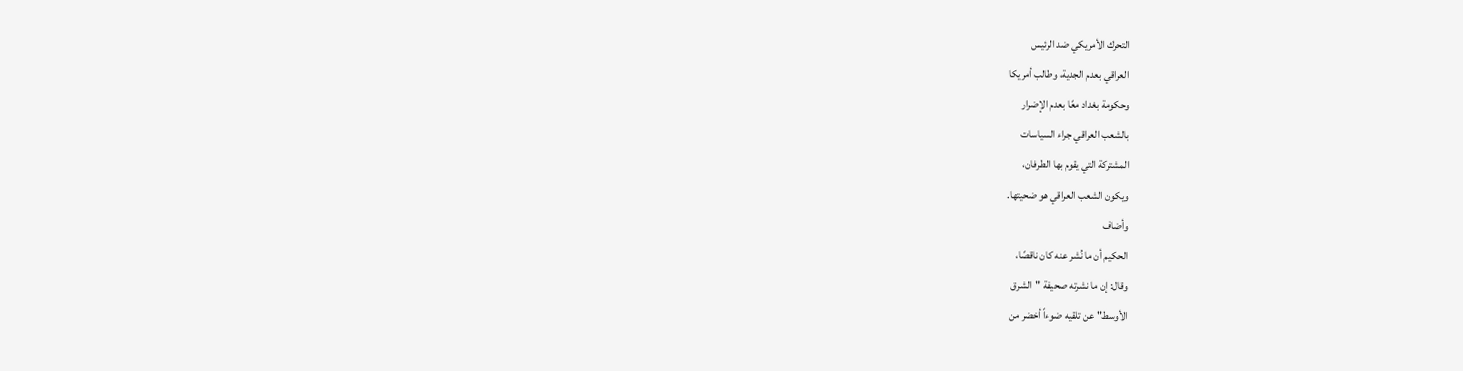التحرك الأمريكي ضد الرئيس
العراقي بعدم الجدية، وطالب أمريكا
وحكومة بغداد معًا بعدم الإضرار
بالشعب العراقي جراء السياسات
المشتركة التي يقوم بها الطرفان،
ويكون الشعب العراقي هو ضحيتها.
وأضاف
الحكيم أن ما نُشر عنه كان ناقصًا،
وقال: إن ما نشرته صحيفة "الشرق
الأوسط" عن تلقيه ضوءاً أخضر من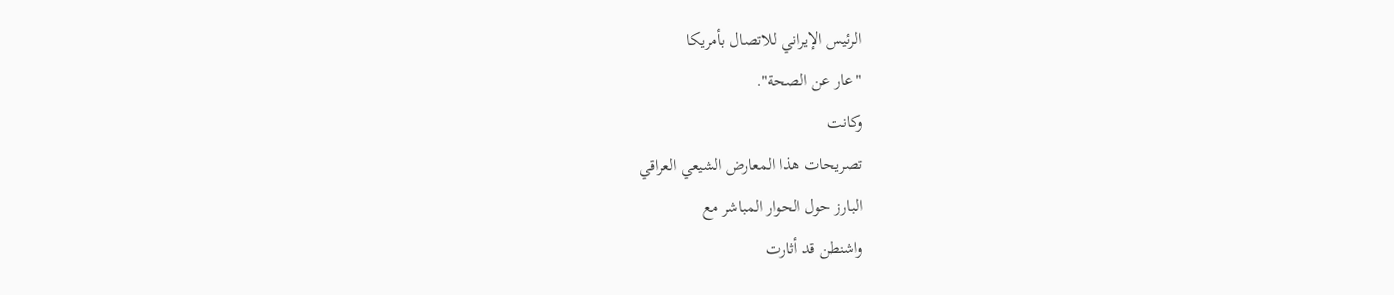الرئيس الإيراني للاتصال بأمريكا
"عار عن الصحة".
وكانت
تصريحات هذا المعارض الشيعي العراقي
البارز حول الحوار المباشر مع
واشنطن قد أثارت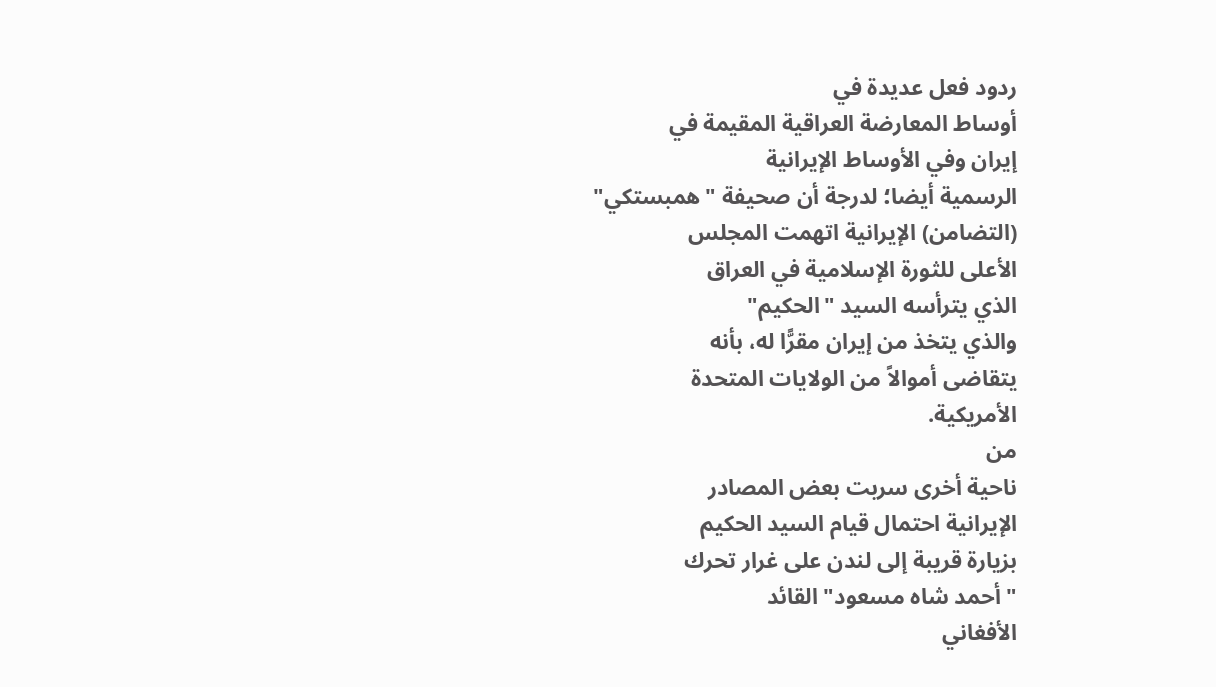ردود فعل عديدة في
أوساط المعارضة العراقية المقيمة في
إيران وفي الأوساط الإيرانية
الرسمية أيضا؛ لدرجة أن صحيفة "همبستكي"
(التضامن) الإيرانية اتهمت المجلس
الأعلى للثورة الإسلامية في العراق
الذي يترأسه السيد "الحكيم"
والذي يتخذ من إيران مقرًّا له، بأنه
يتقاضى أموالاً من الولايات المتحدة
الأمريكية.
من
ناحية أخرى سربت بعض المصادر
الإيرانية احتمال قيام السيد الحكيم
بزيارة قريبة إلى لندن على غرار تحرك
"أحمد شاه مسعود" القائد
الأفغاني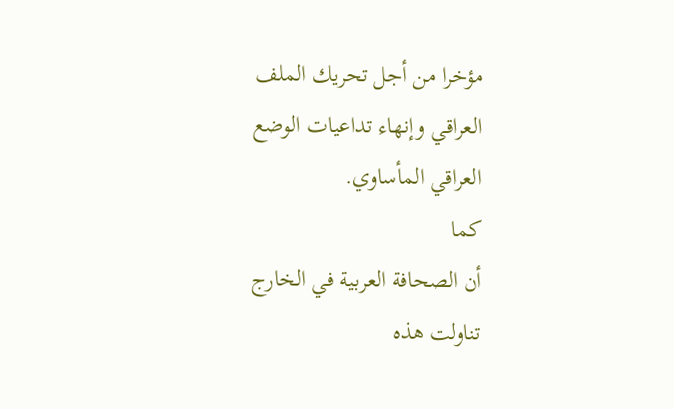مؤخرا من أجل تحريك الملف
العراقي وإنهاء تداعيات الوضع
العراقي المأساوي.
كما
أن الصحافة العربية في الخارج
تناولت هذه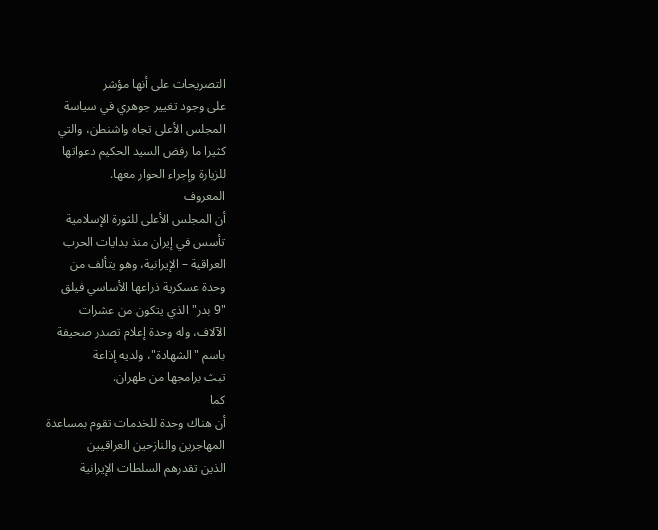التصريحات على أنها مؤشر
على وجود تغيير جوهري في سياسة
المجلس الأعلى تجاه واشنطن، والتي
كثيرا ما رفض السيد الحكيم دعواتها
للزيارة وإجراء الحوار معها.
المعروف
أن المجلس الأعلى للثورة الإسلامية
تأسس في إيران منذ بدايات الحرب
العراقية – الإيرانية، وهو يتألف من
وحدة عسكرية ذراعها الأساسي فيلق
"9 بدر" الذي يتكون من عشرات
الآلاف، وله وحدة إعلام تصدر صحيفة
باسم "الشهادة"، ولديه إذاعة
تبث برامجها من طهران.
كما
أن هناك وحدة للخدمات تقوم بمساعدة
المهاجرين والنازحين العراقيين
الذين تقدرهم السلطات الإيرانية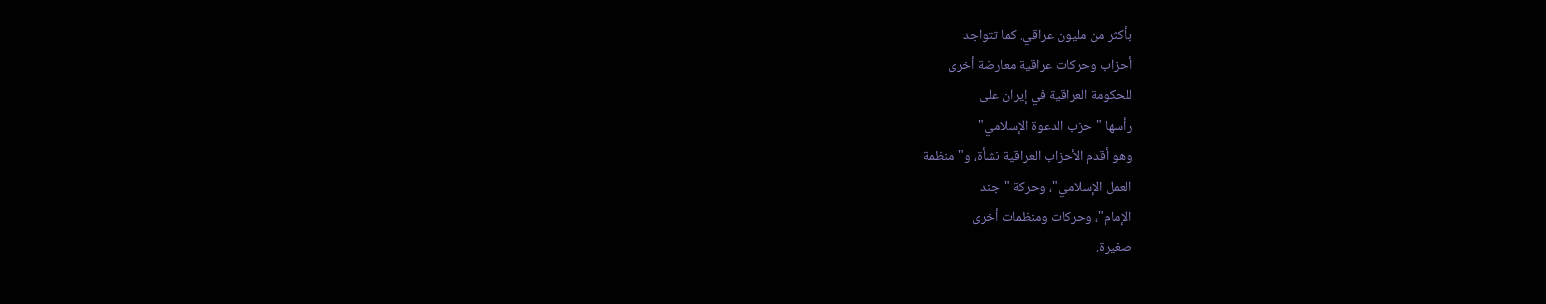بأكثر من مليون عراقي. كما تتواجد
أحزاب وحركات عراقية معارضة أخرى
للحكومة العراقية في إيران على
رأسها "حزب الدعوة الإسلامي"
وهو أقدم الأحزاب العراقية نشأة، و"منظمة
العمل الإسلامي"، وحركة "جند
الإمام"، وحركات ومنظمات أخرى
صغيرة.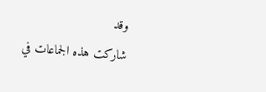وقد
شاركت هذه الجماعات في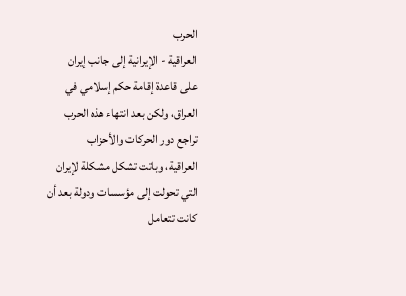الحرب
العراقية - الإيرانية إلى جانب إيران
على قاعدة إقامة حكم إسلامي في
العراق، ولكن بعد انتهاء هذه الحرب
تراجع دور الحركات والأحزاب
العراقية، وباتت تشكل مشكلة لإيران
التي تحولت إلى مؤسسات ودولة بعد أن
كانت تتعامل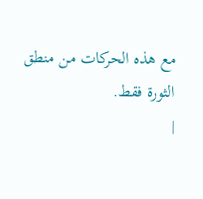مع هذه الحركات من منطق
الثورة فقط.
|